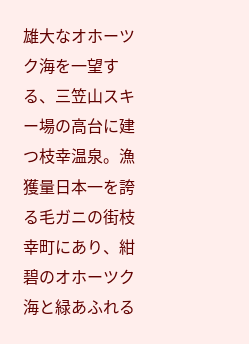雄大なオホーツク海を一望する、三笠山スキー場の高台に建つ枝幸温泉。漁獲量日本一を誇る毛ガニの街枝幸町にあり、紺碧のオホーツク海と緑あふれる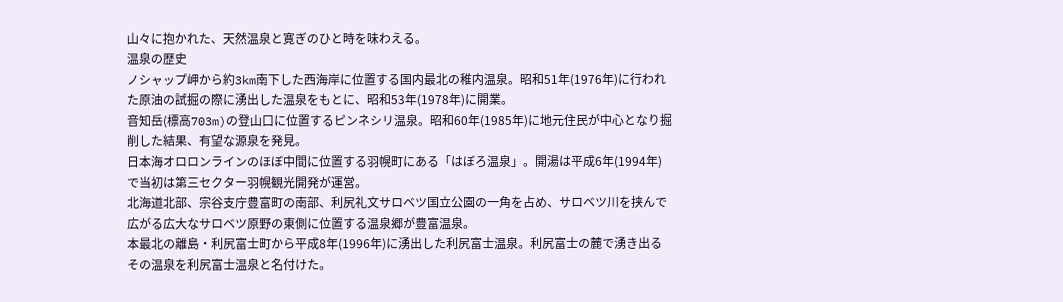山々に抱かれた、天然温泉と寛ぎのひと時を味わえる。
温泉の歴史
ノシャップ岬から約3km南下した西海岸に位置する国内最北の稚内温泉。昭和51年(1976年)に行われた原油の試掘の際に湧出した温泉をもとに、昭和53年(1978年)に開業。
音知岳(標高703m)の登山口に位置するピンネシリ温泉。昭和60年(1985年)に地元住民が中心となり掘削した結果、有望な源泉を発見。
日本海オロロンラインのほぼ中間に位置する羽幌町にある「はぼろ温泉」。開湯は平成6年(1994年)で当初は第三セクター羽幌観光開発が運営。
北海道北部、宗谷支庁豊富町の南部、利尻礼文サロベツ国立公園の一角を占め、サロベツ川を挟んで広がる広大なサロベツ原野の東側に位置する温泉郷が豊富温泉。
本最北の離島・利尻富士町から平成8年(1996年)に湧出した利尻富士温泉。利尻富士の麓で湧き出るその温泉を利尻富士温泉と名付けた。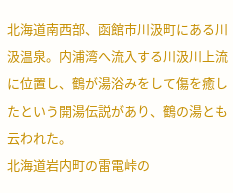北海道南西部、函館市川汲町にある川汲温泉。内浦湾へ流入する川汲川上流に位置し、鶴が湯浴みをして傷を癒したという開湯伝説があり、鶴の湯とも云われた。
北海道岩内町の雷電峠の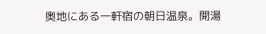奥地にある一軒宿の朝日温泉。開湯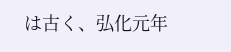は古く、弘化元年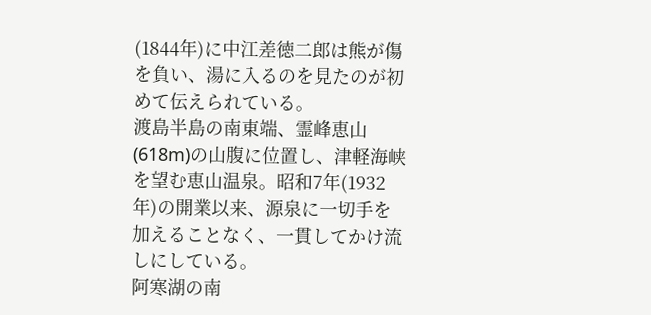(1844年)に中江差徳二郎は熊が傷を負い、湯に入るのを見たのが初めて伝えられている。
渡島半島の南東端、霊峰恵山(618m)の山腹に位置し、津軽海峡を望む恵山温泉。昭和7年(1932年)の開業以来、源泉に一切手を加えることなく、一貫してかけ流しにしている。
阿寒湖の南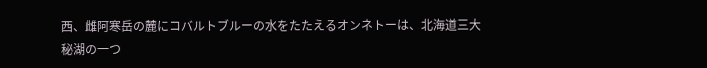西、雌阿寒岳の麓にコバルトブルーの水をたたえるオンネトーは、北海道三大秘湖の一つ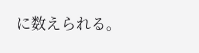に数えられる。